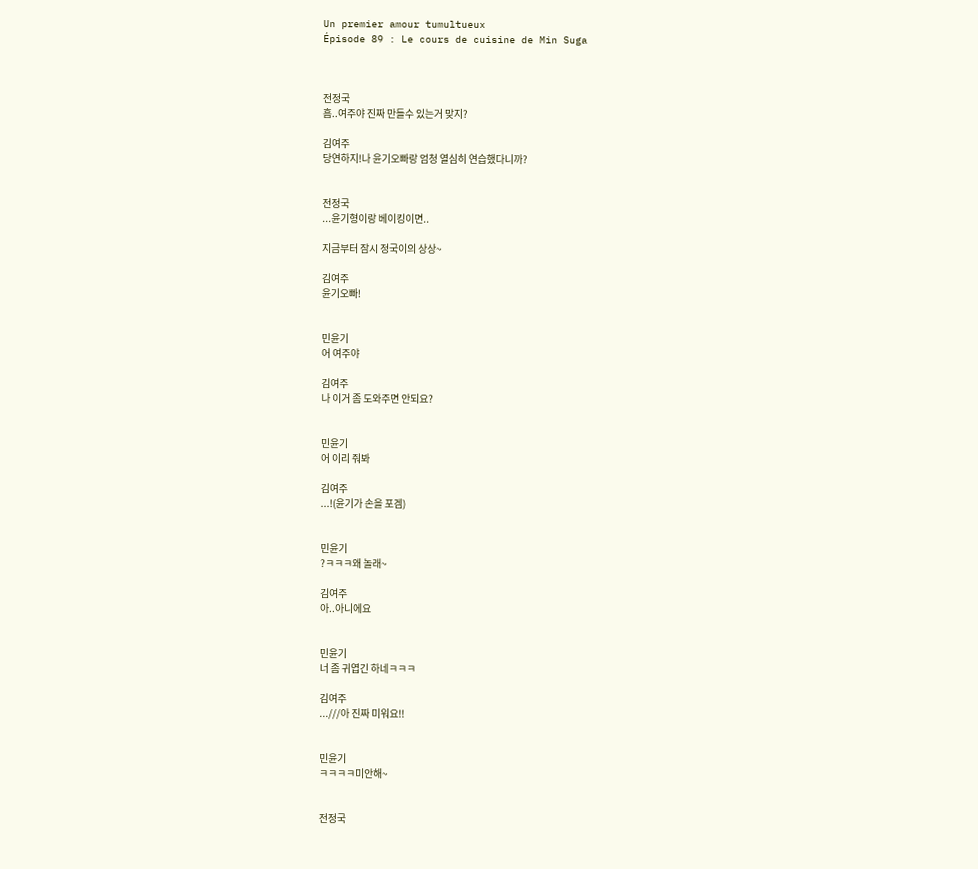Un premier amour tumultueux
Épisode 89 : Le cours de cuisine de Min Suga



전정국
흠..여주야 진짜 만들수 있는거 맞지?

김여주
당연하지!나 윤기오빠랑 엄청 열심히 연습했다니까?


전정국
...윤기형이랑 베이킹이면..

지금부터 잠시 정국이의 상상~

김여주
윤기오빠!


민윤기
어 여주야

김여주
나 이거 좀 도와주면 안되요?


민윤기
어 이리 줘봐

김여주
...!(윤기가 손을 포겜)


민윤기
?ㅋㅋㅋ왜 놀래~

김여주
아..아니에요


민윤기
너 좀 귀엽긴 하네ㅋㅋㅋ

김여주
...///아 진짜 미워요!!


민윤기
ㅋㅋㅋㅋ미안해~


전정국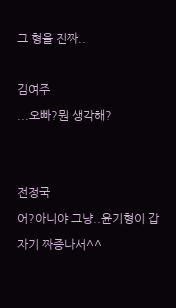그 형을 진짜..

김여주
...오빠?뭔 생각해?


전정국
어?아니야 그냥..윤기형이 갑자기 짜증나서^^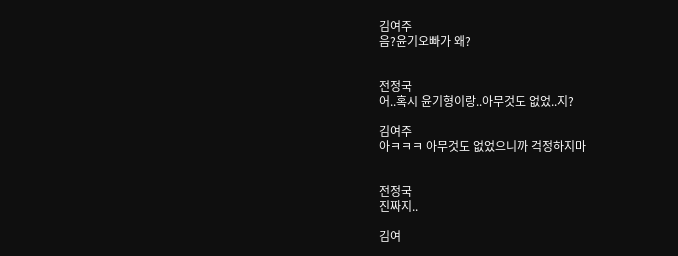김여주
음?윤기오빠가 왜?


전정국
어..혹시 윤기형이랑..아무것도 없었..지?

김여주
아ㅋㅋㅋ 아무것도 없었으니까 걱정하지마


전정국
진짜지..

김여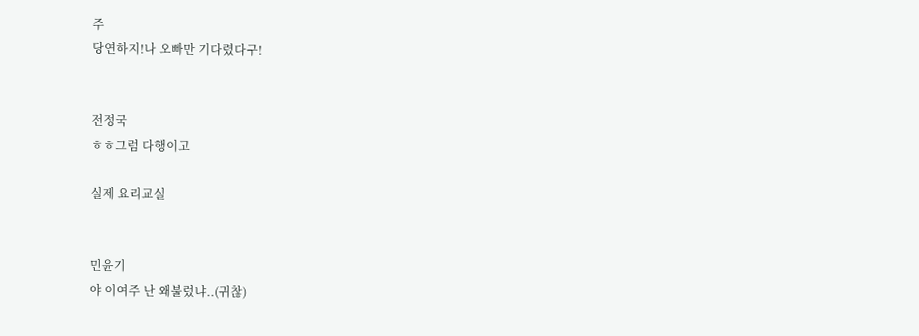주
당연하지!나 오빠만 기다렸다구!


전정국
ㅎㅎ그럼 다행이고

실제 요리교실


민윤기
야 이여주 난 왜불렀냐..(귀찮)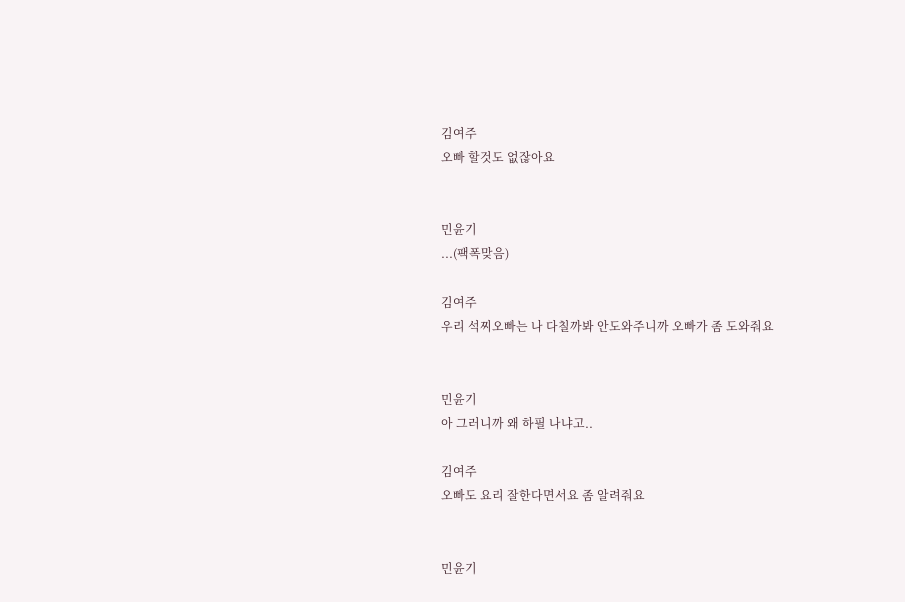김여주
오빠 할것도 없잖아요


민윤기
...(팩폭맞음)

김여주
우리 석찌오빠는 나 다칠까봐 안도와주니까 오빠가 좀 도와줘요


민윤기
아 그러니까 왜 하필 나냐고..

김여주
오빠도 요리 잘한다면서요 좀 알려줘요


민윤기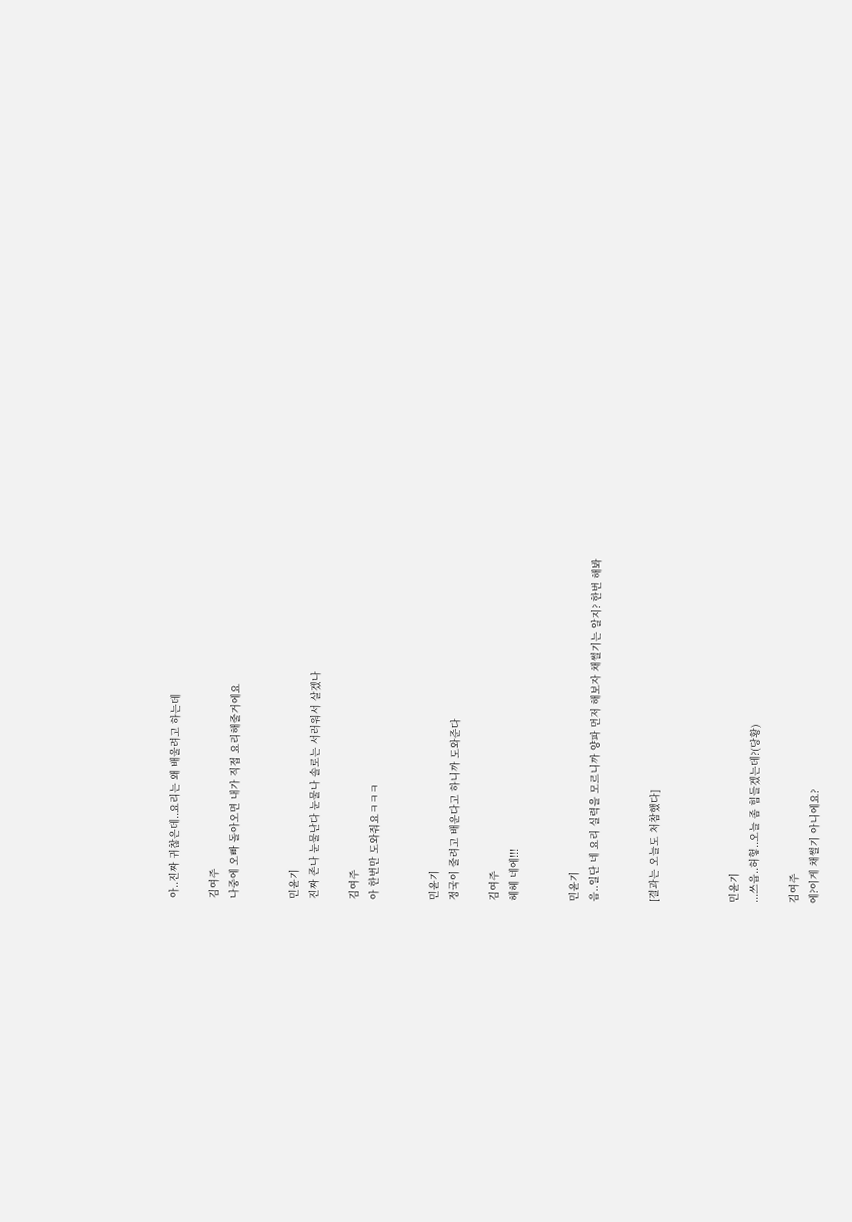아..진짜 귀찮은데..요리는 왜 배울려고 하는데

김여주
나중에 오빠 돌아오면 내가 직접 요리해줄거에요


민윤기
진짜 존나 눈물난다 눈물나 솔로는 서러워서 살겠나

김여주
아 한번만 도와줘요ㅋㅋㅋ


민윤기
정국이 줄려고 배운다고 하니까 도와준다

김여주
헤헤 네에!!!


민윤기
음..일단 네 요리 실력을 모르니까 양파 먼저 해보자 채썰기는 알지? 한번 해봐


[결과는 오늘도 처참했다]



민윤기
...쓰읍..허헣..오늘 좀 힘들겠는데?(당황)

김여주
에?이게 채썰기 아니에요?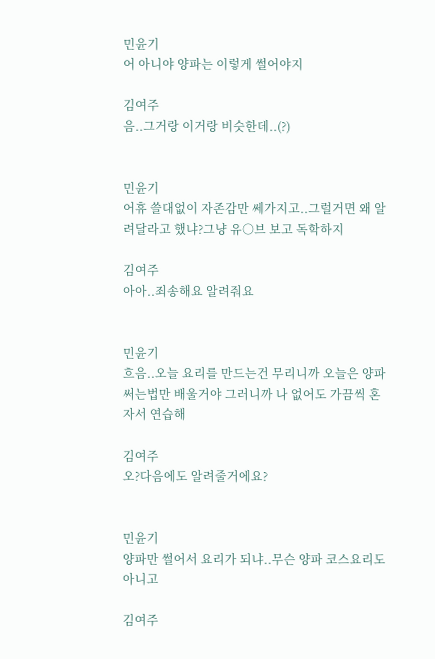민윤기
어 아니야 양파는 이렇게 썰어야지

김여주
음..그거랑 이거랑 비슷한데..(?)


민윤기
어휴 쓸대없이 자존감만 쎄가지고..그럴거면 왜 알려달라고 했냐?그냥 유○브 보고 독학하지

김여주
아아..죄송해요 알려줘요


민윤기
흐음..오늘 요리를 만드는건 무리니까 오늘은 양파 써는법만 배울거야 그러니까 나 없어도 가끔씩 혼자서 연습해

김여주
오?다음에도 알려줄거에요?


민윤기
양파만 썰어서 요리가 되냐..무슨 양파 코스요리도 아니고

김여주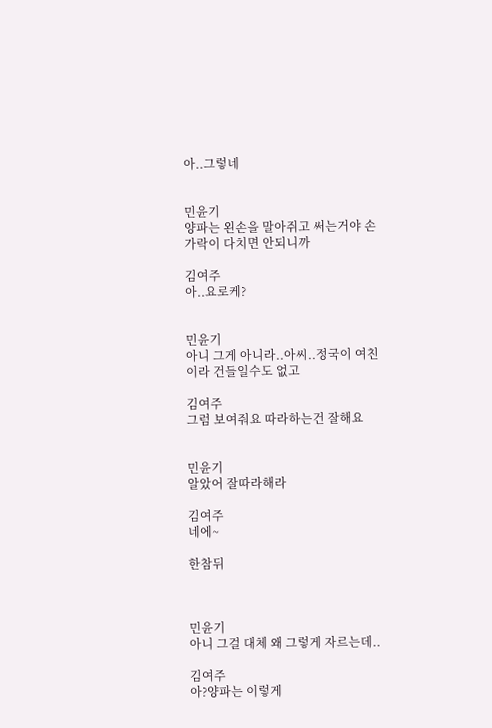아..그렇네


민윤기
양파는 왼손을 말아쥐고 써는거야 손가락이 다치면 안되니까

김여주
아..요로케?


민윤기
아니 그게 아니라..아씨..정국이 여친이라 건들일수도 없고

김여주
그럼 보여줘요 따라하는건 잘해요


민윤기
알았어 잘따라해라

김여주
네에~

한참뒤



민윤기
아니 그걸 대체 왜 그렇게 자르는데..

김여주
아?양파는 이렇게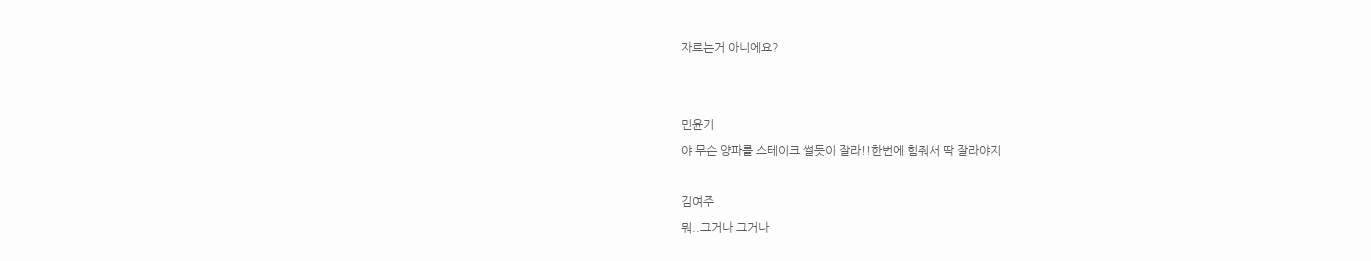자르는거 아니에요?


민윤기
야 무슨 양파를 스테이크 썰듯이 잘라!!한번에 힘줘서 딱 잘라야지

김여주
뭐..그거나 그거나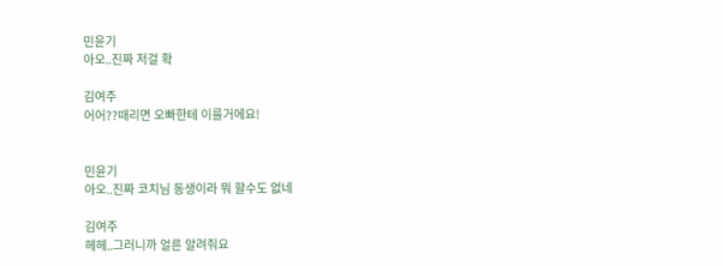민윤기
아오..진짜 저걸 확

김여주
어어??때리면 오빠한테 이를거에요!


민윤기
아오..진짜 코치님 동생이라 뭐 할수도 없네

김여주
헤헤..그러니까 얼른 알려줘요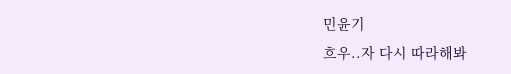민윤기
흐우..자 다시 따라해봐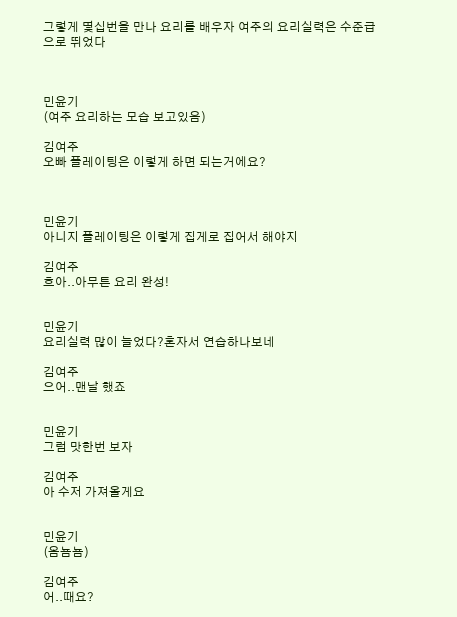그렇게 몇십번을 만나 요리를 배우자 여주의 요리실력은 수준급으로 뛰었다



민윤기
(여주 요리하는 모습 보고있음)

김여주
오빠 플레이팅은 이렇게 하면 되는거에요?



민윤기
아니지 플레이팅은 이렇게 집게로 집어서 해야지

김여주
흐아..아무튼 요리 완성!


민윤기
요리실력 많이 늘었다?혼자서 연습하나보네

김여주
으어..맨날 했죠


민윤기
그럼 맛한번 보자

김여주
아 수저 가져올게요


민윤기
(옴뇸뇸)

김여주
어..때요?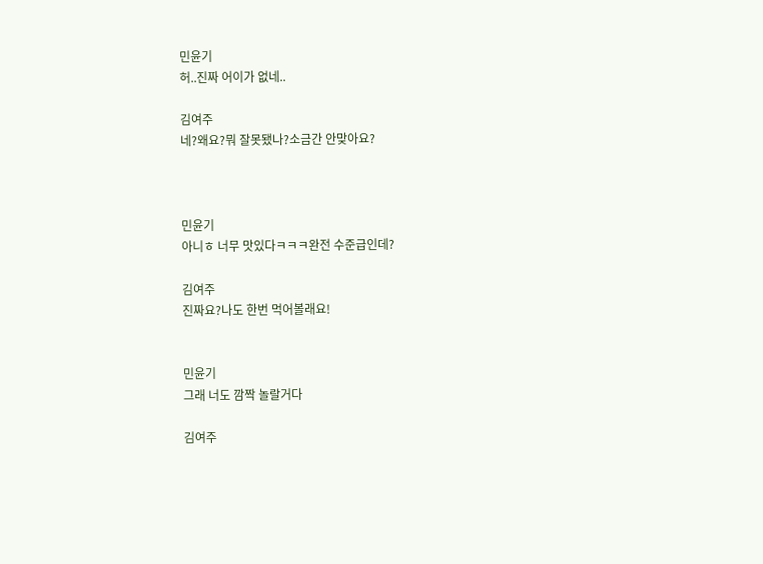민윤기
허..진짜 어이가 없네..

김여주
네?왜요?뭐 잘못됐나?소금간 안맞아요?



민윤기
아니ㅎ 너무 맛있다ㅋㅋㅋ완전 수준급인데?

김여주
진짜요?나도 한번 먹어볼래요!


민윤기
그래 너도 깜짝 놀랄거다

김여주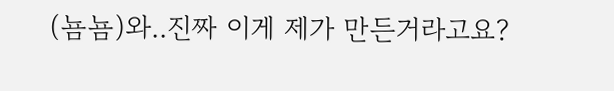(뇸뇸)와..진짜 이게 제가 만든거라고요?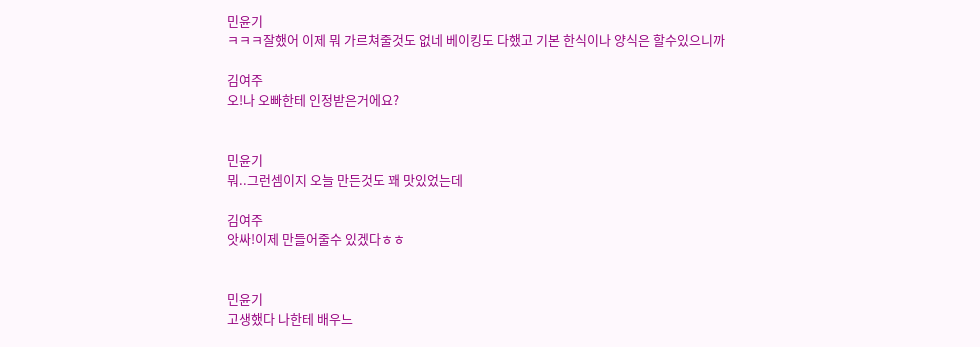민윤기
ㅋㅋㅋ잘했어 이제 뭐 가르쳐줄것도 없네 베이킹도 다했고 기본 한식이나 양식은 할수있으니까

김여주
오!나 오빠한테 인정받은거에요?


민윤기
뭐..그런셈이지 오늘 만든것도 꽤 맛있었는데

김여주
앗싸!이제 만들어줄수 있겠다ㅎㅎ


민윤기
고생했다 나한테 배우느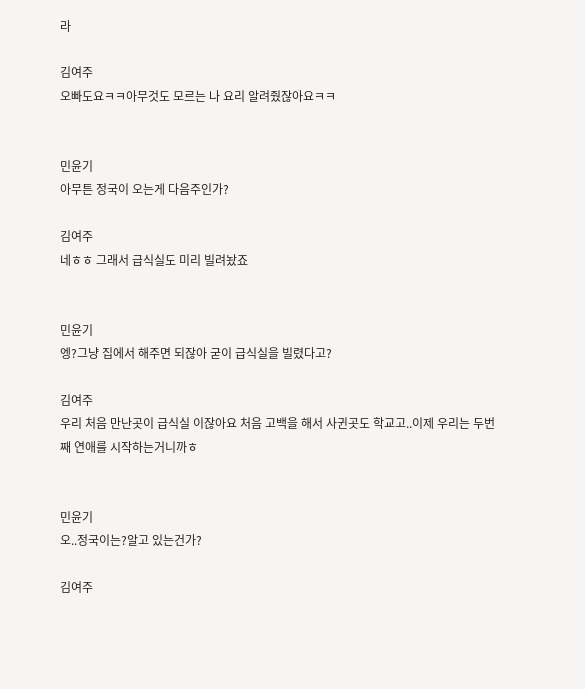라

김여주
오빠도요ㅋㅋ아무것도 모르는 나 요리 알려줬잖아요ㅋㅋ


민윤기
아무튼 정국이 오는게 다음주인가?

김여주
네ㅎㅎ 그래서 급식실도 미리 빌려놨죠


민윤기
엥?그냥 집에서 해주면 되잖아 굳이 급식실을 빌렸다고?

김여주
우리 처음 만난곳이 급식실 이잖아요 처음 고백을 해서 사귄곳도 학교고..이제 우리는 두번째 연애를 시작하는거니까ㅎ


민윤기
오..정국이는?알고 있는건가?

김여주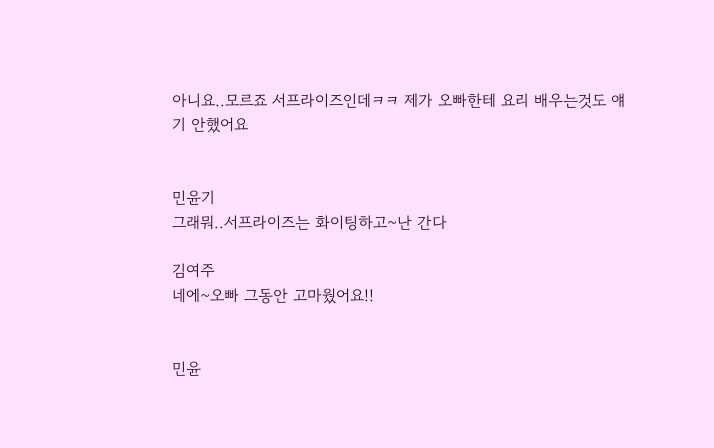아니요..모르죠 서프라이즈인데ㅋㅋ 제가 오빠한테 요리 배우는것도 얘기 안했어요


민윤기
그래뭐..서프라이즈는 화이팅하고~난 간다

김여주
네에~오빠 그동안 고마웠어요!!


민윤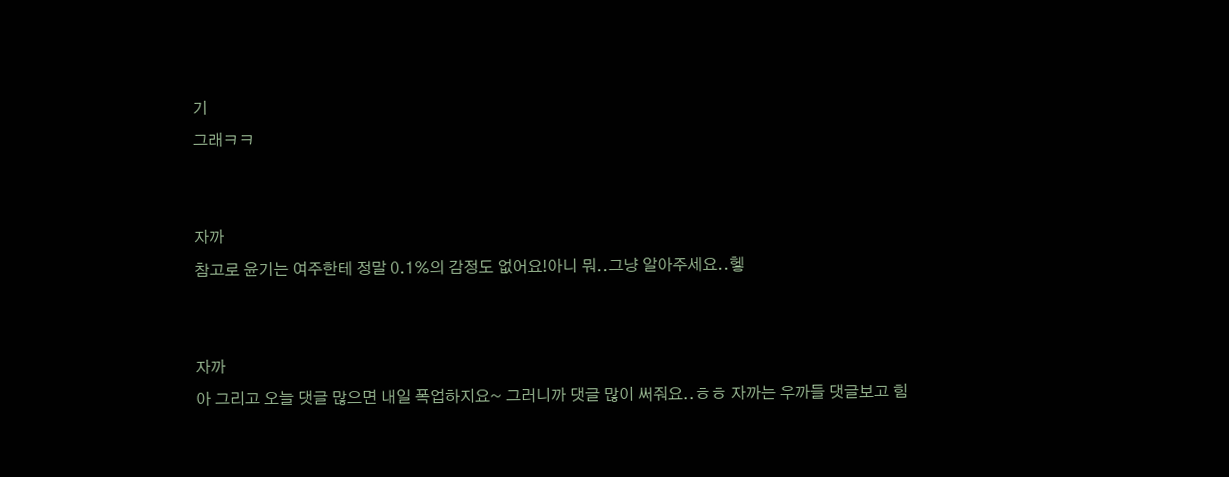기
그래ㅋㅋ


자까
참고로 윤기는 여주한테 정말 0.1%의 감정도 없어요!아니 뭐..그냥 알아주세요..헿


자까
아 그리고 오늘 댓글 많으면 내일 폭업하지요~ 그러니까 댓글 많이 써줘요..ㅎㅎ 자까는 우까들 댓글보고 힘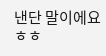낸단 말이에요ㅎㅎ